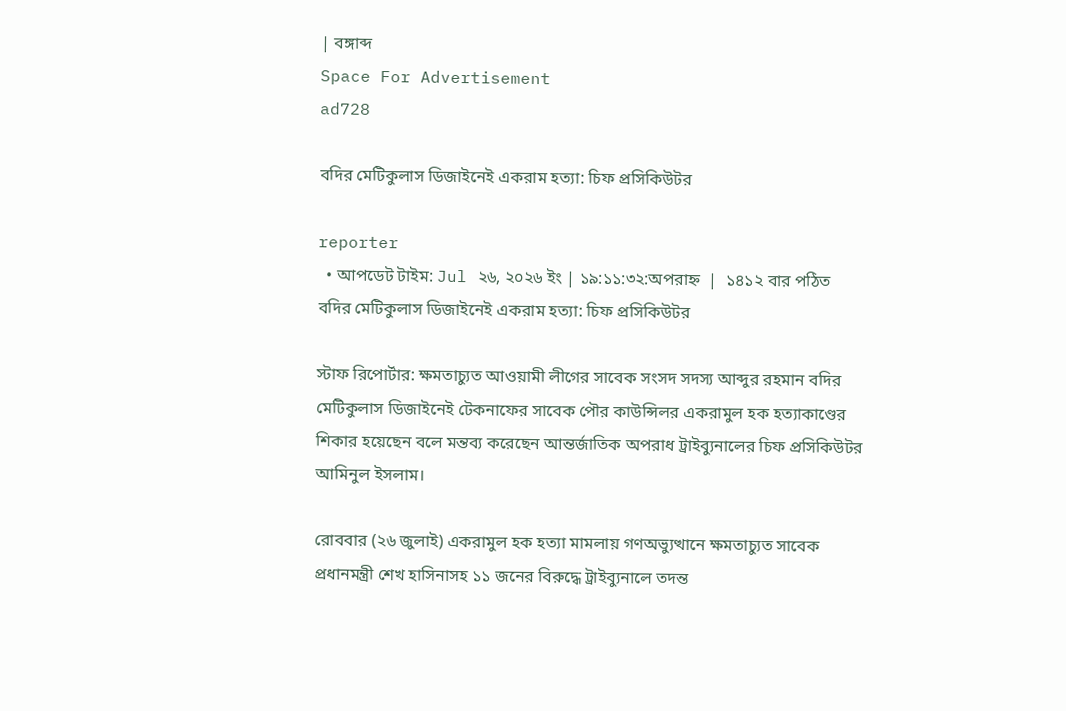| বঙ্গাব্দ
Space For Advertisement
ad728

বদির মেটিকুলাস ডিজাইনেই একরাম হত্যা: চিফ প্রসিকিউটর

reporter
  • আপডেট টাইম: Jul ২৬, ২০২৬ ইং | ১৯:১১:৩২:অপরাহ্ন  |  ১৪১২ বার পঠিত
বদির মেটিকুলাস ডিজাইনেই একরাম হত্যা: চিফ প্রসিকিউটর

স্টাফ রিপোর্টার: ক্ষমতাচ্যুত আওয়ামী লীগের সাবেক সংসদ সদস্য আব্দুর রহমান বদির মেটিকুলাস ডিজাইনেই টেকনাফের সাবেক পৌর কাউন্সিলর একরামুল হক হত্যাকাণ্ডের শিকার হয়েছেন বলে মন্তব্য করেছেন আন্তর্জাতিক অপরাধ ট্রাইব্যুনালের চিফ প্রসিকিউটর আমিনুল ইসলাম।

রোববার (২৬ জুলাই) একরামুল হক হত্যা মামলায় গণঅভ্যুত্থানে ক্ষমতাচ্যুত সাবেক প্রধানমন্ত্রী শেখ হাসিনাসহ ১১ জনের বিরুদ্ধে ট্রাইব্যুনালে তদন্ত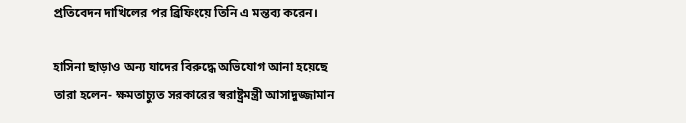প্রতিবেদন দাখিলের পর ব্রিফিংয়ে তিনি এ মন্তব্য করেন।

হাসিনা ছাড়াও অন্য যাদের বিরুদ্ধে অভিযোগ আনা হয়েছে তারা হলেন- ক্ষমতাচ্যুত সরকারের স্বরাষ্ট্রমন্ত্রী আসাদুজ্জামান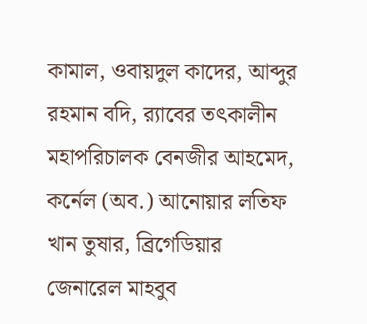কামাল, ওবায়দুল কাদের, আব্দুর রহমান বদি, র‍্যাবের তৎকালীন মহাপরিচালক বেনজীর আহমেদ, কর্নেল (অব.) আনোয়ার লতিফ খান তুষার, ব্রিগেডিয়ার জেনারেল মাহবুব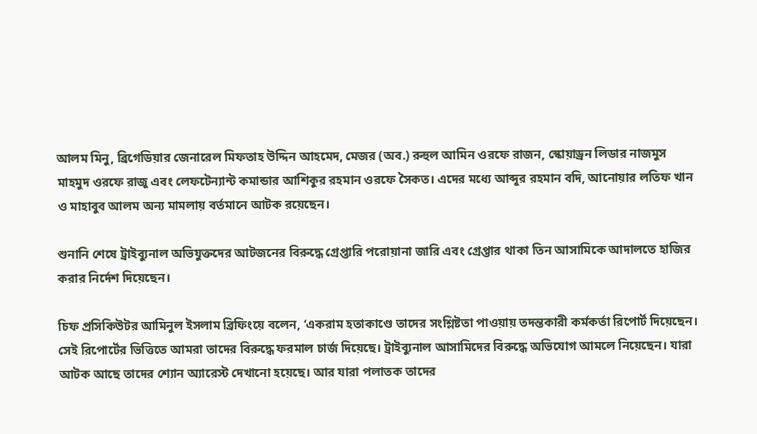আলম মিনু, ব্রিগেডিয়ার জেনারেল মিফতাহ উদ্দিন আহমেদ, মেজর (অব.) রুহুল আমিন ওরফে রাজন, স্কোয়াড্রন লিডার নাজমুস মাহমুদ ওরফে রাজু এবং লেফটেন্যান্ট কমান্ডার আশিকুর রহমান ওরফে সৈকত। এদের মধ্যে আব্দুর রহমান বদি, আনোয়ার লতিফ খান ও মাহাবুব আলম অন্য মামলায় বর্তমানে আটক রয়েছেন।

শুনানি শেষে ট্রাইব্যুনাল অভিযুক্তদের আটজনের বিরুদ্ধে গ্রেপ্তারি পরোয়ানা জারি এবং গ্রেপ্তার থাকা তিন আসামিকে আদালতে হাজির করার নির্দেশ দিয়েছেন।

চিফ প্রসিকিউটর আমিনুল ইসলাম ব্রিফিংয়ে বলেন, ‘একরাম হতাকাণ্ডে তাদের সংশ্লিষ্টতা পাওয়ায় তদন্তকারী কর্মকর্তা রিপোর্ট দিয়েছেন। সেই রিপোর্টের ভিত্তিতে আমরা তাদের বিরুদ্ধে ফরমাল চার্জ দিয়েছে। ট্রাইব্যুনাল আসামিদের বিরুদ্ধে অভিযোগ আমলে নিয়েছেন। যারা আটক আছে তাদের শ্যোন অ্যারেস্ট দেখানো হয়েছে। আর যারা পলাতক তাদের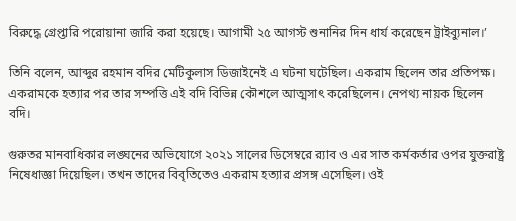বিরুদ্ধে গ্রেপ্তারি পরোয়ানা জারি করা হয়েছে। আগামী ২৫ আগস্ট শুনানির দিন ধার্য করেছেন ট্রাইব্যুনাল।’

তিনি বলেন, আব্দুর রহমান বদির মেটিকুলাস ডিজাইনেই এ ঘটনা ঘটেছিল। একরাম ছিলেন তার প্রতিপক্ষ। একরামকে হত্যার পর তার সম্পত্তি এই বদি বিভিন্ন কৌশলে আত্মসাৎ করেছিলেন। নেপথ্য নায়ক ছিলেন বদি।

গুরুতর মানবাধিকার লঙ্ঘনের অভিযোগে ২০২১ সালের ডিসেম্বরে র‍্যাব ও এর সাত কর্মকর্তার ওপর যুক্তরাষ্ট্র নিষেধাজ্ঞা দিয়েছিল। তখন তাদের বিবৃতিতেও একরাম হত্যার প্রসঙ্গ এসেছিল। ওই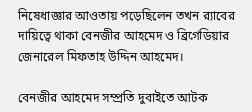নিষেধাজ্ঞার আওতায় পড়েছিলেন তখন র‍্যাবের দায়িত্বে থাকা বেনজীর আহমেদ ও ব্রিগেডিয়ার জেনারেল মিফতাহ উদ্দিন আহমেদ।

বেনজীর আহমেদ সম্প্রতি দুবাইতে আটক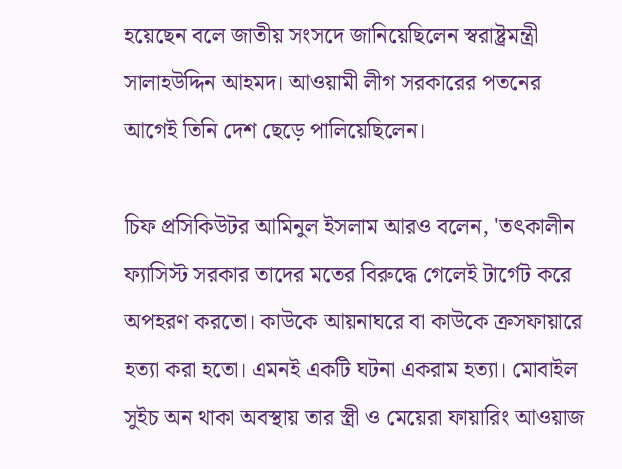হয়েছেন বলে জাতীয় সংসদে জানিয়েছিলেন স্বরাষ্ট্রমন্ত্রী সালাহউদ্দিন আহমদ। আওয়ামী লীগ সরকারের পতনের আগেই তিনি দেশ ছেড়ে পালিয়েছিলেন।

চিফ প্রসিকিউটর আমিনুল ইসলাম আরও বলেন, 'তৎকালীন ফ্যাসিস্ট সরকার তাদের মতের বিরুদ্ধে গেলেই টার্গেট করে অপহরণ করতো। কাউকে আয়নাঘরে বা কাউকে ক্রসফায়ারে হত্যা করা হতো। এমনই একটি ঘটনা একরাম হত্যা। মোবাইল সুইচ অন থাকা অবস্থায় তার স্ত্রী ও মেয়েরা ফায়ারিং আওয়াজ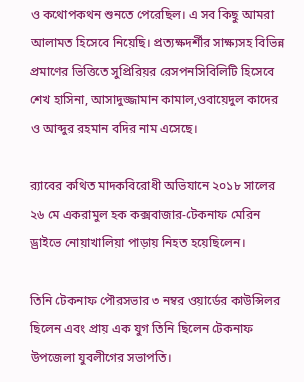ও কথোপকথন শুনতে পেরেছিল। এ সব কিছু আমরা আলামত হিসেবে নিয়েছি। প্রত্যক্ষদর্শীর সাক্ষ্যসহ বিভিন্ন প্রমাণের ভিত্তিতে সুপ্রিরিয়র রেসপনসিবিলিটি হিসেবে শেখ হাসিনা, আসাদুজ্জামান কামাল,ওবায়েদুল কাদের ও আব্দুর রহমান বদির নাম এসেছে।

র‍্যাবের কথিত মাদকবিরোধী অভিযানে ২০১৮ সালের ২৬ মে একরামুল হক কক্সবাজার-টেকনাফ মেরিন ড্রাইভে নোয়াখালিয়া পাড়ায় নিহত হয়েছিলেন।

তিনি টেকনাফ পৌরসভার ৩ নম্বর ওয়ার্ডের কাউন্সিলর ছিলেন এবং প্রায় এক যুগ তিনি ছিলেন টেকনাফ উপজেলা যুবলীগের সভাপতি।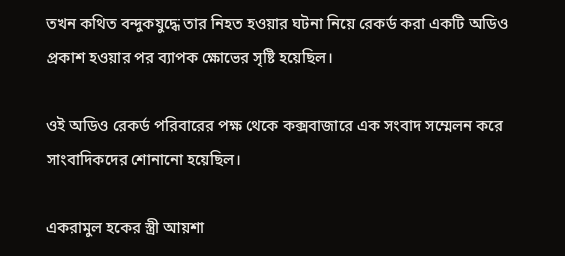তখন কথিত বন্দুকযুদ্ধে তার নিহত হওয়ার ঘটনা নিয়ে রেকর্ড করা একটি অডিও প্রকাশ হওয়ার পর ব্যাপক ক্ষোভের সৃষ্টি হয়েছিল।

ওই অডিও রেকর্ড পরিবারের পক্ষ থেকে কক্সবাজারে এক সংবাদ সম্মেলন করে সাংবাদিকদের শোনানো হয়েছিল।

একরামুল হকের স্ত্রী আয়শা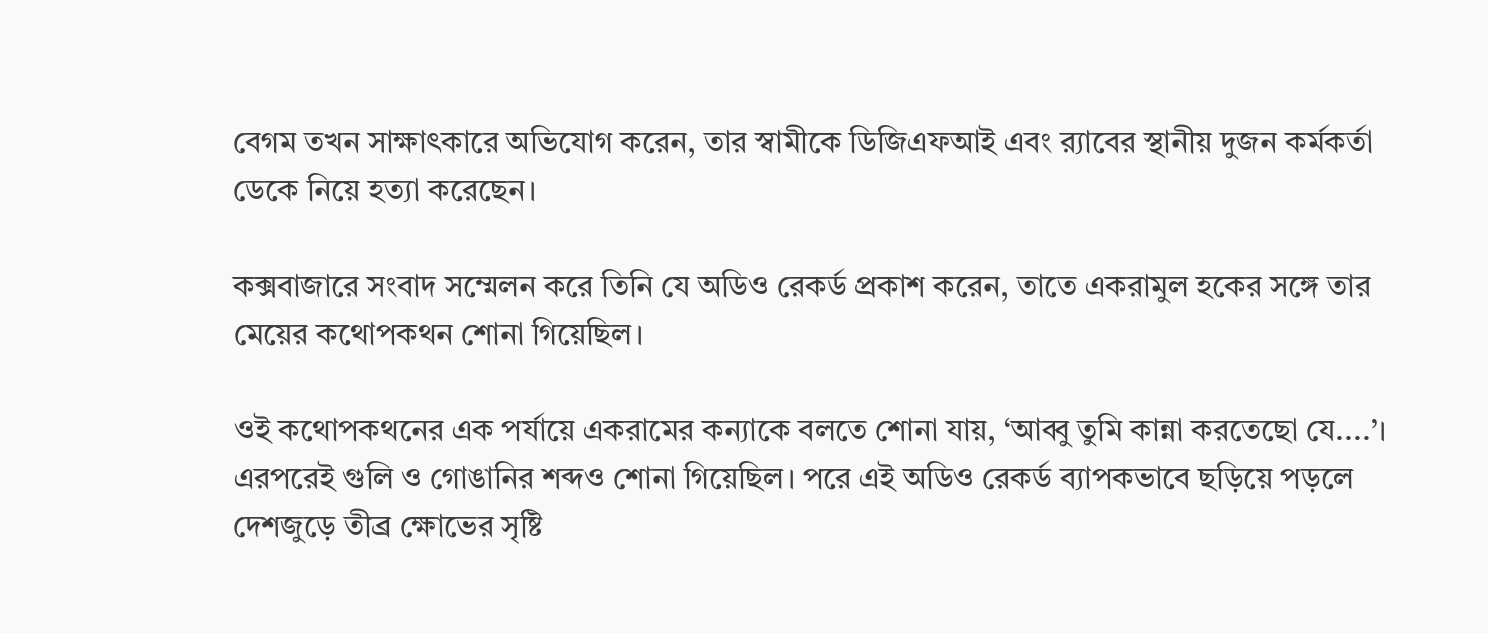বেগম তখন সাক্ষাৎকারে অভিযোগ করেন, তার স্বামীকে ডিজিএফআই এবং র‍্যাবের স্থানীয় দুজন কর্মকর্তা ডেকে নিয়ে হত্যা করেছেন।

কক্সবাজারে সংবাদ সম্মেলন করে তিনি যে অডিও রেকর্ড প্রকাশ করেন, তাতে একরামুল হকের সঙ্গে তার মেয়ের কথোপকথন শোনা গিয়েছিল।

ওই কথোপকথনের এক পর্যায়ে একরামের কন্যাকে বলতে শোনা যায়, ‘আব্বু তুমি কান্না করতেছো যে....’। এরপরেই গুলি ও গোঙানির শব্দও শোনা গিয়েছিল। পরে এই অডিও রেকর্ড ব্যাপকভাবে ছড়িয়ে পড়লে দেশজুড়ে তীব্র ক্ষোভের সৃষ্টি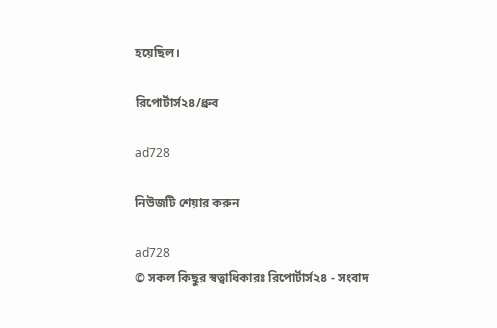হয়েছিল।

রিপোর্টার্স২৪/ধ্রুব

ad728

নিউজটি শেয়ার করুন

ad728
© সকল কিছুর স্বত্বাধিকারঃ রিপোর্টার্স২৪ - সংবাদ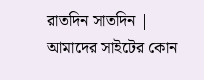রাতদিন সাতদিন | আমাদের সাইটের কোন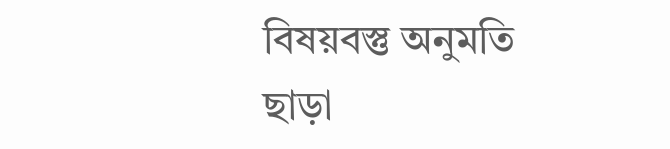বিষয়বস্তু অনুমতি ছাড়া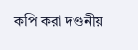কপি করা দণ্ডনীয়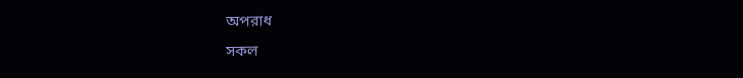অপরাধ
সকল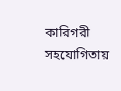কারিগরী সহযোগিতায়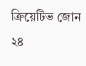ক্রিয়েটিভ জোন ২৪